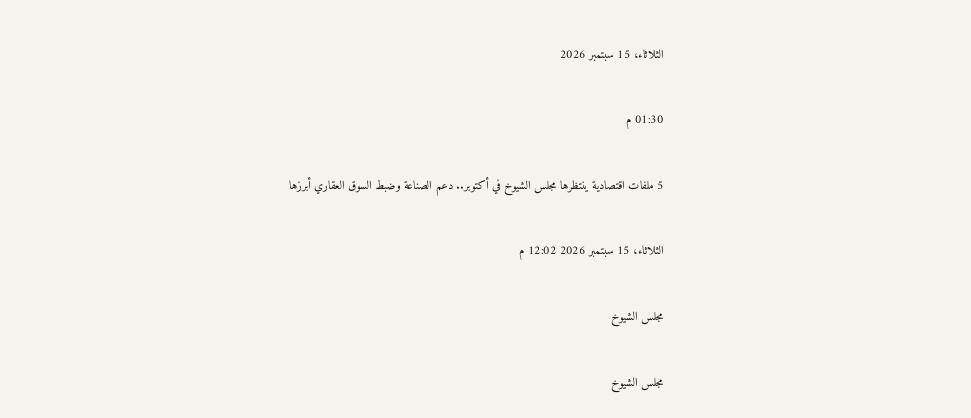الثلاثاء، 15 سبتمبر 2026

01:30 م

5 ملفات اقتصادية ينتظرها مجلس الشيوخ في أكتوبر.. دعم الصناعة وضبط السوق العقاري أبرزها

الثلاثاء، 15 سبتمبر 2026 12:02 م

مجلس الشيوخ

مجلس الشيوخ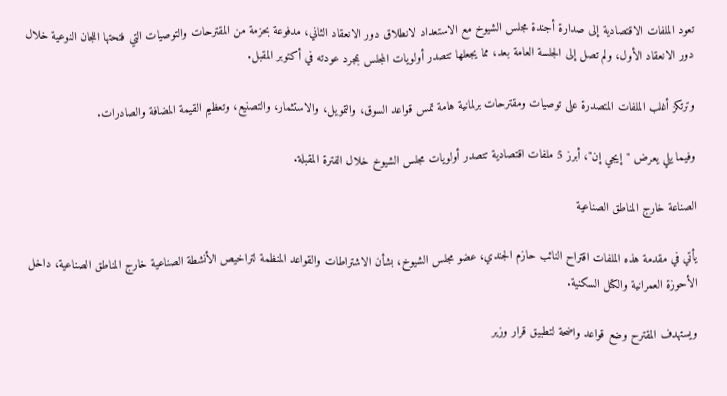تعود الملفات الاقتصادية إلى صدارة أجندة مجلس الشيوخ مع الاستعداد لانطلاق دور الانعقاد الثاني، مدفوعة بحزمة من المقترحات والتوصيات التي فتحتها اللجان النوعية خلال دور الانعقاد الأول، ولم تصل إلى الجلسة العامة بعد، مما يجعلها تتصدر أولويات المجلس بمجرد عودته في أكتوبر المقبل.

وترتكز أغلب الملفات المتصدرة على توصيات ومقترحات برلمانية هامة تمس قواعد السوق، والتمويل، والاستثمار، والتصنيع، وتعظيم القيمة المضافة والصادرات.

وفيما يلي يعرض "إيجي إن"، أبرز 5 ملفات اقتصادية تتصدر أولويات مجلس الشيوخ خلال الفترة المقبلة.

الصناعة خارج المناطق الصناعية

يأتي في مقدمة هذه الملفات اقتراح النائب حازم الجندي، عضو مجلس الشيوخ، بشأن الاشتراطات والقواعد المنظمة لتراخيص الأنشطة الصناعية خارج المناطق الصناعية، داخل الأحوزة العمرانية والكتل السكنية.

ويستهدف المقترح وضع قواعد واضحة لتطبيق قرار وزير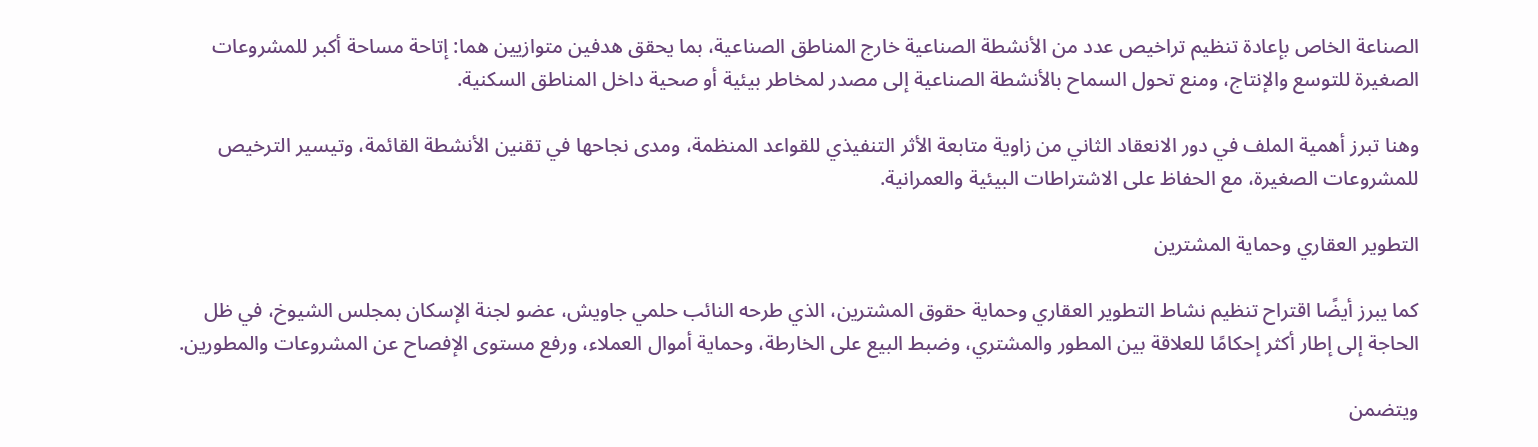الصناعة الخاص بإعادة تنظيم تراخيص عدد من الأنشطة الصناعية خارج المناطق الصناعية، بما يحقق هدفين متوازيين هما: إتاحة مساحة أكبر للمشروعات الصغيرة للتوسع والإنتاج، ومنع تحول السماح بالأنشطة الصناعية إلى مصدر لمخاطر بيئية أو صحية داخل المناطق السكنية.

وهنا تبرز أهمية الملف في دور الانعقاد الثاني من زاوية متابعة الأثر التنفيذي للقواعد المنظمة، ومدى نجاحها في تقنين الأنشطة القائمة، وتيسير الترخيص للمشروعات الصغيرة، مع الحفاظ على الاشتراطات البيئية والعمرانية.

التطوير العقاري وحماية المشترين

كما يبرز أيضًا اقتراح تنظيم نشاط التطوير العقاري وحماية حقوق المشترين، الذي طرحه النائب حلمي جاويش، عضو لجنة الإسكان بمجلس الشيوخ، في ظل الحاجة إلى إطار أكثر إحكامًا للعلاقة بين المطور والمشتري، وضبط البيع على الخارطة، وحماية أموال العملاء، ورفع مستوى الإفصاح عن المشروعات والمطورين.

ويتضمن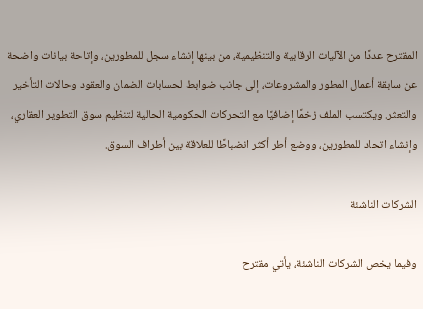المقترح عددًا من الآليات الرقابية والتنظيمية، من بينها إنشاء سجل للمطورين، وإتاحة بيانات واضحة عن سابقة أعمال المطور والمشروعات، إلى جانب ضوابط لحسابات الضمان والعقود وحالات التأخير والتعثر. ويكتسب الملف زخمًا إضافيًا مع التحركات الحكومية الحالية لتنظيم سوق التطوير العقاري، وإنشاء اتحاد للمطورين، ووضع أطر أكثر انضباطًا للعلاقة بين أطراف السوق.

الشركات الناشئة

وفيما يخص الشركات الناشئة، يأتي مقترح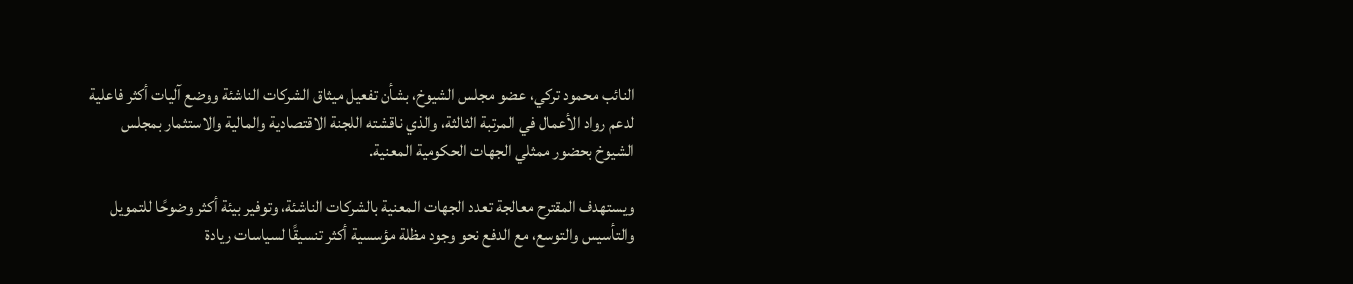النائب محمود تركي، عضو مجلس الشيوخ، بشأن تفعيل ميثاق الشركات الناشئة ووضع آليات أكثر فاعلية لدعم رواد الأعمال في المرتبة الثالثة، والذي ناقشته اللجنة الاقتصادية والمالية والاستثمار بمجلس الشيوخ بحضور ممثلي الجهات الحكومية المعنية.

ويستهدف المقترح معالجة تعدد الجهات المعنية بالشركات الناشئة، وتوفير بيئة أكثر وضوحًا للتمويل والتأسيس والتوسع، مع الدفع نحو وجود مظلة مؤسسية أكثر تنسيقًا لسياسات ريادة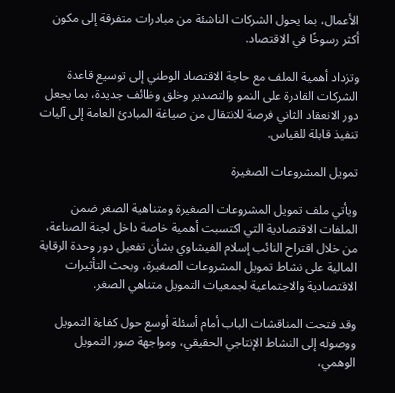الأعمال، بما يحول الشركات الناشئة من مبادرات متفرقة إلى مكون أكثر رسوخًا في الاقتصاد.

وتزداد أهمية الملف مع حاجة الاقتصاد الوطني إلى توسيع قاعدة الشركات القادرة على النمو والتصدير وخلق وظائف جديدة، بما يجعل دور الانعقاد الثاني فرصة للانتقال من صياغة المبادئ العامة إلى آليات تنفيذ قابلة للقياس.

تمويل المشروعات الصغيرة

ويأتي ملف تمويل المشروعات الصغيرة ومتناهية الصغر ضمن الملفات الاقتصادية التي اكتسبت أهمية خاصة داخل لجنة الصناعة، من خلال اقتراح النائب إسلام الفيشاوي بشأن تفعيل دور وحدة الرقابة المالية على نشاط تمويل المشروعات الصغيرة، وبحث التأثيرات الاقتصادية والاجتماعية لجمعيات التمويل متناهي الصغر.

وقد فتحت المناقشات الباب أمام أسئلة أوسع حول كفاءة التمويل ووصوله إلى النشاط الإنتاجي الحقيقي، ومواجهة صور التمويل الوهمي،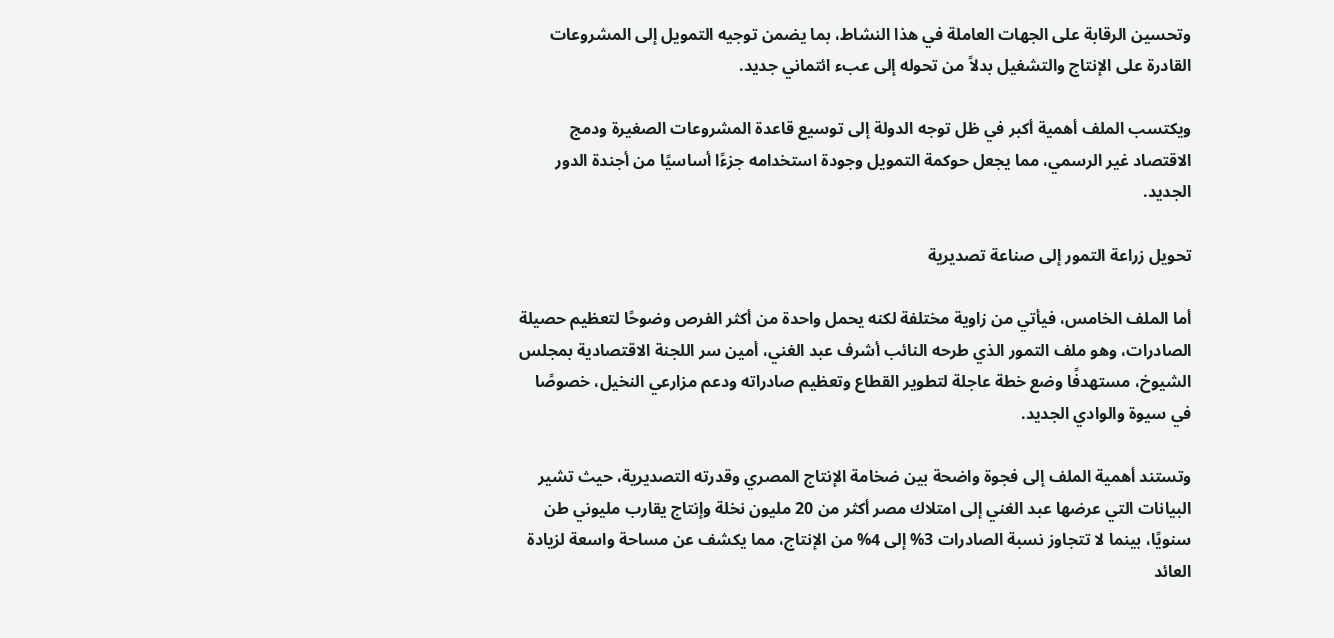وتحسين الرقابة على الجهات العاملة في هذا النشاط، بما يضمن توجيه التمويل إلى المشروعات القادرة على الإنتاج والتشغيل بدلاً من تحوله إلى عبء ائتماني جديد.

ويكتسب الملف أهمية أكبر في ظل توجه الدولة إلى توسيع قاعدة المشروعات الصغيرة ودمج الاقتصاد غير الرسمي، مما يجعل حوكمة التمويل وجودة استخدامه جزءًا أساسيًا من أجندة الدور الجديد.

تحويل زراعة التمور إلى صناعة تصديرية

أما الملف الخامس، فيأتي من زاوية مختلفة لكنه يحمل واحدة من أكثر الفرص وضوحًا لتعظيم حصيلة الصادرات، وهو ملف التمور الذي طرحه النائب أشرف عبد الغني، أمين سر اللجنة الاقتصادية بمجلس الشيوخ، مستهدفًا وضع خطة عاجلة لتطوير القطاع وتعظيم صادراته ودعم مزارعي النخيل، خصوصًا في سيوة والوادي الجديد.

وتستند أهمية الملف إلى فجوة واضحة بين ضخامة الإنتاج المصري وقدرته التصديرية، حيث تشير البيانات التي عرضها عبد الغني إلى امتلاك مصر أكثر من 20 مليون نخلة وإنتاج يقارب مليوني طن سنويًا، بينما لا تتجاوز نسبة الصادرات 3% إلى 4% من الإنتاج، مما يكشف عن مساحة واسعة لزيادة العائد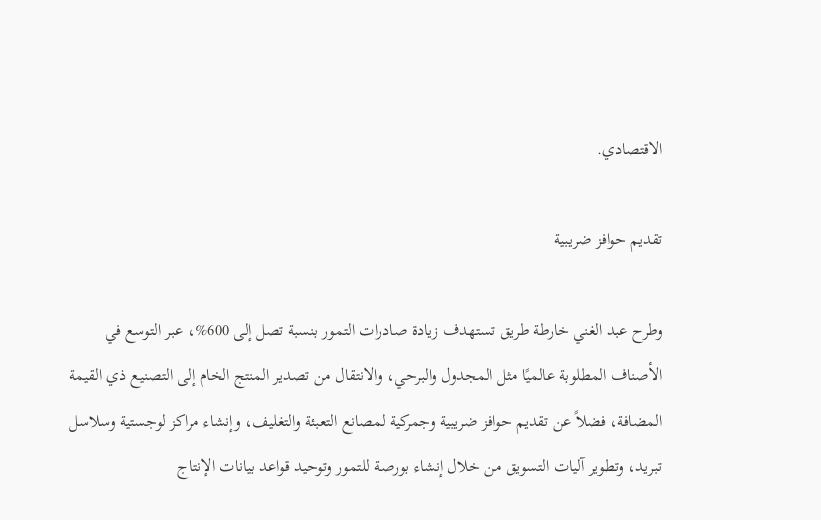الاقتصادي.

تقديم حوافز ضريبية

وطرح عبد الغني خارطة طريق تستهدف زيادة صادرات التمور بنسبة تصل إلى 600%، عبر التوسع في الأصناف المطلوبة عالميًا مثل المجدول والبرحي، والانتقال من تصدير المنتج الخام إلى التصنيع ذي القيمة المضافة، فضلاً عن تقديم حوافز ضريبية وجمركية لمصانع التعبئة والتغليف، وإنشاء مراكز لوجستية وسلاسل تبريد، وتطوير آليات التسويق من خلال إنشاء بورصة للتمور وتوحيد قواعد بيانات الإنتاج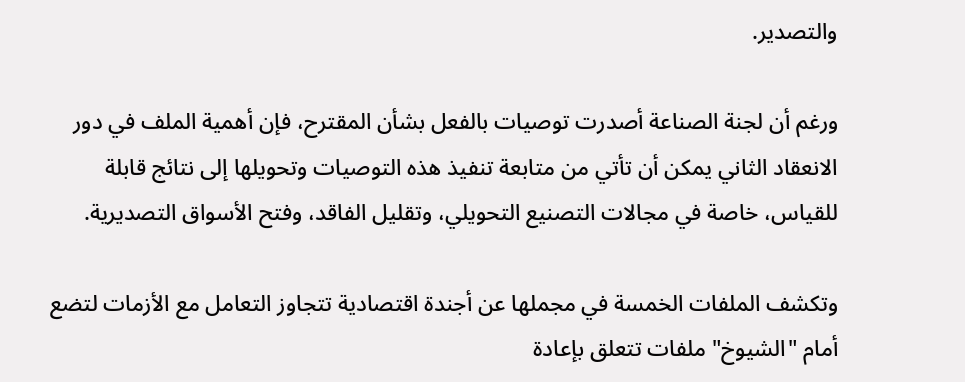والتصدير.

ورغم أن لجنة الصناعة أصدرت توصيات بالفعل بشأن المقترح، فإن أهمية الملف في دور الانعقاد الثاني يمكن أن تأتي من متابعة تنفيذ هذه التوصيات وتحويلها إلى نتائج قابلة للقياس، خاصة في مجالات التصنيع التحويلي، وتقليل الفاقد، وفتح الأسواق التصديرية.

وتكشف الملفات الخمسة في مجملها عن أجندة اقتصادية تتجاوز التعامل مع الأزمات لتضع أمام "الشيوخ" ملفات تتعلق بإعادة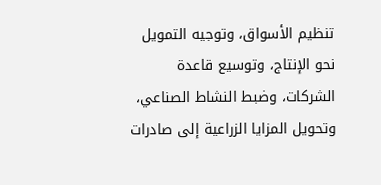تنظيم الأسواق، وتوجيه التمويل نحو الإنتاج، وتوسيع قاعدة الشركات، وضبط النشاط الصناعي، وتحويل المزايا الزراعية إلى صادرات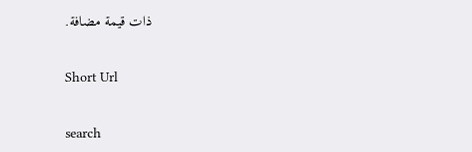ذات قيمة مضافة.

Short Url

search